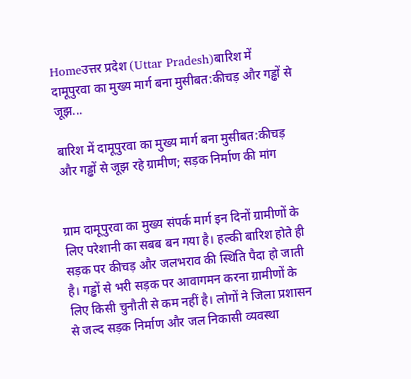Homeउत्तर प्रदेश (Uttar Pradesh)बारिश में दामूपुरवा का मुख्य मार्ग बना मुसीबत:कीचड़ और गड्ढों से जूझ...

बारिश में दामूपुरवा का मुख्य मार्ग बना मुसीबत:कीचड़ और गड्ढों से जूझ रहे ग्रामीण; सड़क निर्माण की मांग


ग्राम दामूपुरवा का मुख्य संपर्क मार्ग इन दिनों ग्रामीणों के लिए परेशानी का सबब बन गया है। हल्की बारिश होते ही सड़क पर कीचड़ और जलभराव की स्थिति पैदा हो जाती है। गड्ढों से भरी सड़क पर आवागमन करना ग्रामीणों के लिए किसी चुनौती से कम नहीं है। लोगों ने जिला प्रशासन से जल्द सड़क निर्माण और जल निकासी व्यवस्था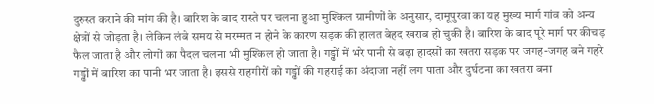दुरुस्त कराने की मांग की है। बारिश के बाद रास्ते पर चलना हुआ मुश्किल ग्रामीणों के अनुसार, दामूपुरवा का यह मुख्य मार्ग गांव को अन्य क्षेत्रों से जोड़ता है। लेकिन लंबे समय से मरम्मत न होने के कारण सड़क की हालत बेहद खराब हो चुकी है। बारिश के बाद पूरे मार्ग पर कीचड़ फैल जाता है और लोगों का पैदल चलना भी मुश्किल हो जाता है। गड्ढों में भरे पानी से बढ़ा हादसों का खतरा सड़क पर जगह-जगह बने गहरे गड्ढों में बारिश का पानी भर जाता है। इससे राहगीरों को गड्ढों की गहराई का अंदाजा नहीं लग पाता और दुर्घटना का खतरा बना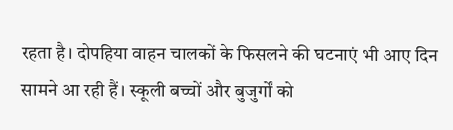रहता है। दोपहिया वाहन चालकों के फिसलने की घटनाएं भी आए दिन सामने आ रही हैं। स्कूली बच्चों और बुजुर्गों को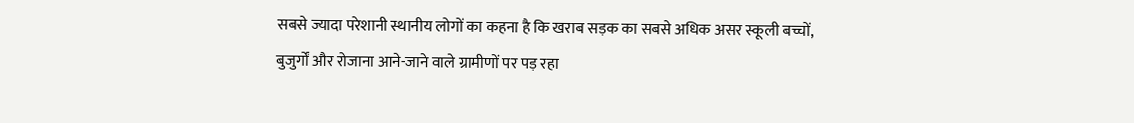सबसे ज्यादा परेशानी स्थानीय लोगों का कहना है कि खराब सड़क का सबसे अधिक असर स्कूली बच्चों, बुजुर्गों और रोजाना आने-जाने वाले ग्रामीणों पर पड़ रहा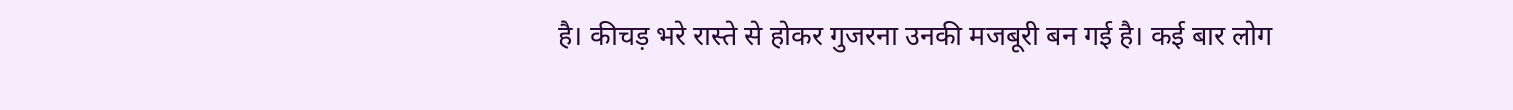है। कीचड़ भरे रास्ते से होकर गुजरना उनकी मजबूरी बन गई है। कई बार लोग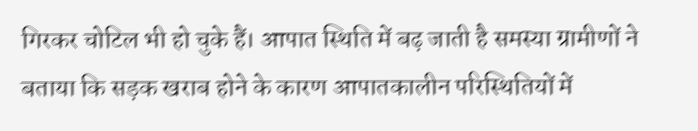गिरकर चोटिल भी हो चुके हैं। आपात स्थिति में बढ़ जाती है समस्या ग्रामीणों ने बताया कि सड़क खराब होने के कारण आपातकालीन परिस्थितियों में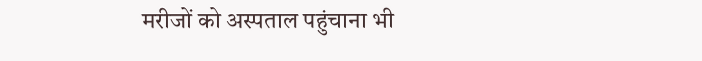मरीजों को अस्पताल पहुंचाना भी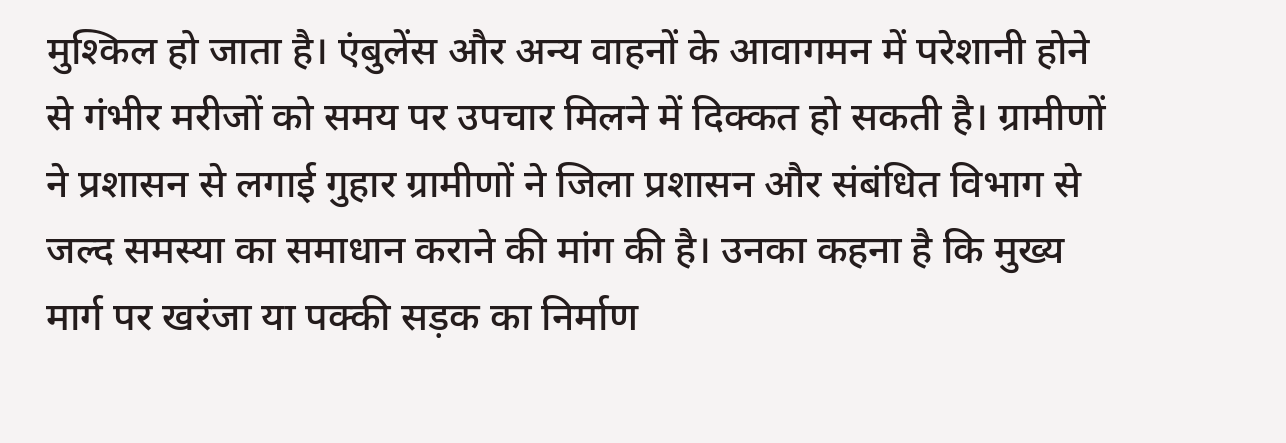मुश्किल हो जाता है। एंबुलेंस और अन्य वाहनों के आवागमन में परेशानी होने से गंभीर मरीजों को समय पर उपचार मिलने में दिक्कत हो सकती है। ग्रामीणों ने प्रशासन से लगाई गुहार ग्रामीणों ने जिला प्रशासन और संबंधित विभाग से जल्द समस्या का समाधान कराने की मांग की है। उनका कहना है कि मुख्य मार्ग पर खरंजा या पक्की सड़क का निर्माण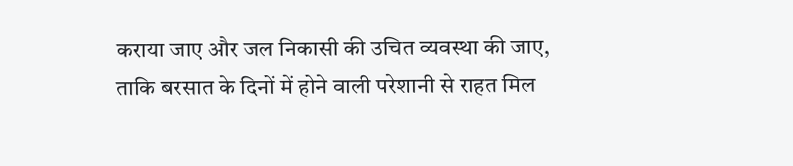कराया जाए और जल निकासी की उचित व्यवस्था की जाए, ताकि बरसात के दिनों में होने वाली परेशानी से राहत मिल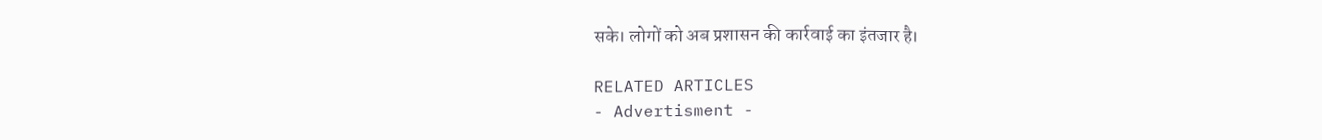सके। लोगों को अब प्रशासन की कार्रवाई का इंतजार है।

RELATED ARTICLES
- Advertisment -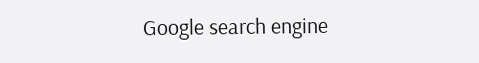Google search engine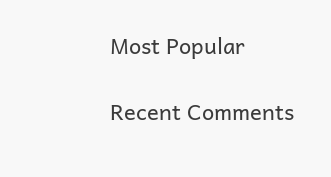Most Popular

Recent Comments